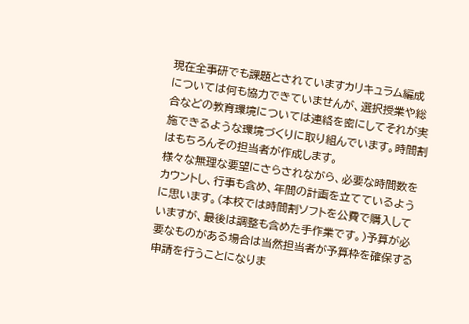現在全事研でも課題とされていますカリキュラム編成については何も協力できていませんが、選択授業や総合などの教育環境については連絡を密にしてそれが実施できるような環境づくりに取り組んでいます。時間割はもちろんその担当者が作成します。
様々な無理な要望にさらされながら、必要な時間数をカウントし、行事も含め、年間の計画を立てているように思います。(本校では時間割ソフトを公費で購入していますが、最後は調整も含めた手作業です。)予算が必要なものがある場合は当然担当者が予算枠を確保する申請を行うことになりま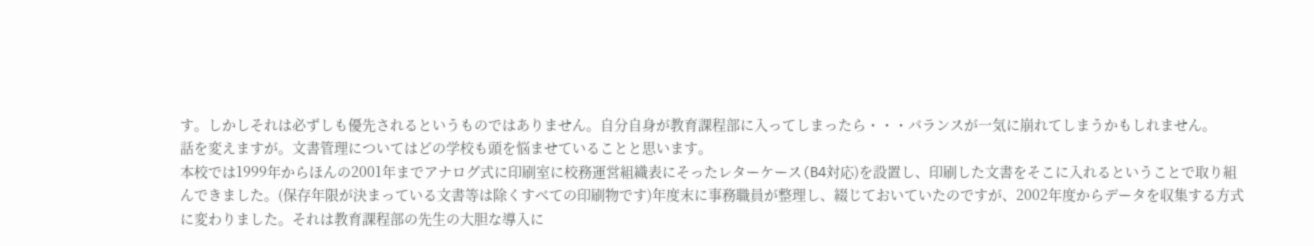す。しかしそれは必ずしも優先されるというものではありません。自分自身が教育課程部に入ってしまったら・・・バランスが一気に崩れてしまうかもしれません。
話を変えますが。文書管理についてはどの学校も頭を悩ませていることと思います。
本校では1999年からほんの2001年までアナログ式に印刷室に校務運営組織表にそったレターケース(B4対応)を設置し、印刷した文書をそこに入れるということで取り組んできました。(保存年限が決まっている文書等は除くすべての印刷物です)年度末に事務職員が整理し、綴じておいていたのですが、2002年度からデータを収集する方式に変わりました。それは教育課程部の先生の大胆な導入に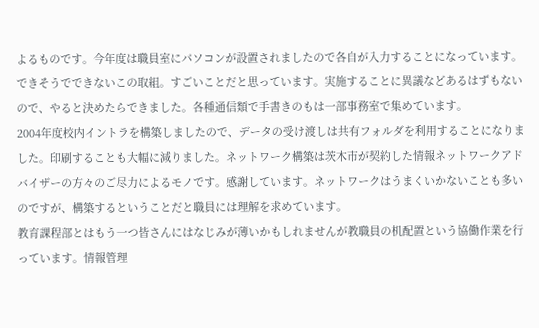よるものです。今年度は職員室にパソコンが設置されましたので各自が入力することになっています。できそうでできないこの取組。すごいことだと思っています。実施することに異議などあるはずもないので、やると決めたらできました。各種通信類で手書きのもは一部事務室で集めています。
2004年度校内イントラを構築しましたので、データの受け渡しは共有フォルダを利用することになりました。印刷することも大幅に減りました。ネットワーク構築は茨木市が契約した情報ネットワークアドバイザーの方々のご尽力によるモノです。感謝しています。ネットワークはうまくいかないことも多いのですが、構築するということだと職員には理解を求めています。
教育課程部とはもう一つ皆さんにはなじみが薄いかもしれませんが教職員の机配置という協働作業を行っています。情報管理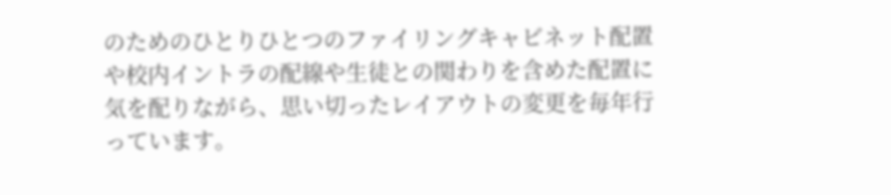のためのひとりひとつのファイリングキャビネット配置や校内イントラの配線や生徒との関わりを含めた配置に気を配りながら、思い切ったレイアウトの変更を毎年行っています。